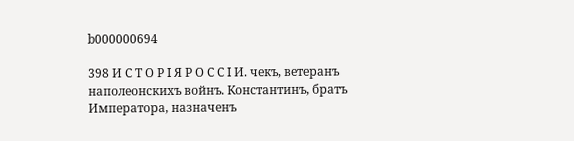b000000694

398 И С Т О Р I Я Р О С С I И. чекъ, ветеранъ наполеонскихъ войнъ. Константинъ, братъ Императора, назначенъ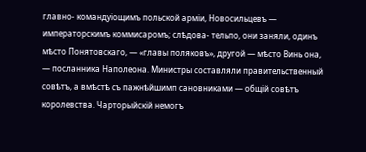главно- командуіощимъ польской арміи, Новосильцевъ — императорскимъ коммисаромъ; слѣдова- тельпо, они заняли, одинъ мѣсто Понятовскаго, — «главы поляковъ», другой — мѣсто Винь она, — посланника Наполеона. Министры составляли правительственный совѣтъ, а вмѣстѣ съ пажнѣйшимп сановниками — общій совѣтъ королевства. Чарторыйскій немогъ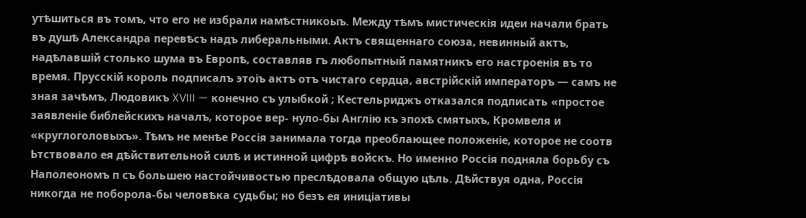утѣшиться въ томъ, что его не избрали намѣстникоыъ. Между тѣмъ мистическія идеи начали брать въ душѣ Александра перевѣсъ надъ либеральными. Актъ священнаго союза, невинный актъ, надѣлавшій столько шума въ Европѣ, составляв гъ любопытный памятникъ его настроенія въ то время. Прусскій король подписалъ этоіъ актъ отъ чистаго сердца, австрійскій императоръ — самъ не зная зачѣмъ, Людовикъ XVIII — конечно съ улыбкой ; Кестельриджъ отказался подписать «простое заявленіе библейскихъ началъ, которое вер- нуло-бы Англію къ эпохѣ смятыхъ, Кромвеля и «круглоголовыхъ». Тѣмъ не менѣе Россія занимала тогда преоблающее положеніе, которое не соотв Ьтствовало ея дѣйствительной силѣ и истинной цифрѣ войскъ. Но именно Россія подняла борьбу съ Наполеономъ п съ большею настойчивостью преслѣдовала общую цѣль. Дѣйствуя одна, Россія никогда не поборола-бы человѣка судьбы; но безъ ея иниціативы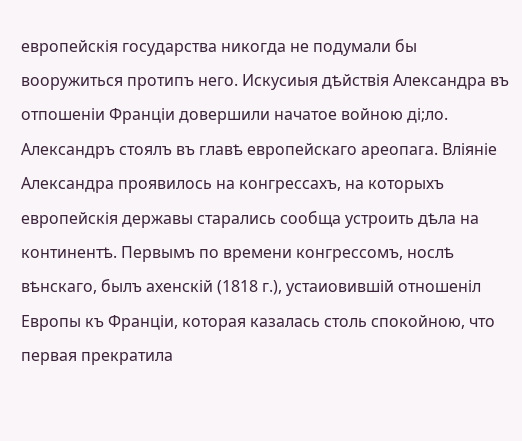европейскія государства никогда не подумали бы вооружиться протипъ него. Искусиыя дѣйствія Александра въ отпошеніи Франціи довершили начатое войною ді;ло. Александръ стоялъ въ главѣ европейскаго ареопага. Вліяніе Александра проявилось на конгрессахъ, на которыхъ европейскія державы старались сообща устроить дѣла на континентѣ. Первымъ по времени конгрессомъ, нослѣ вѣнскаго, былъ ахенскій (1818 г.), устаиовившій отношеніл Европы къ Франціи, которая казалась столь спокойною, что первая прекратила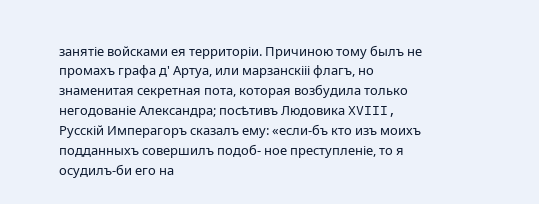занятіе войсками ея территоріи. Причиною тому былъ не промахъ графа д' Артуа, или марзанскііі флагъ, но знаменитая секретная пота, которая возбудила только негодованіе Александра; посѣтивъ Людовика XVIII, Русскій Имперагоръ сказалъ ему: «если-бъ кто изъ моихъ подданныхъ совершилъ подоб- ное преступленіе, то я осудилъ-би его на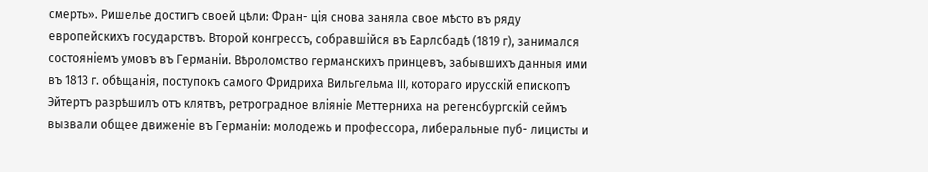смерть». Ришелье достигъ своей цѣли: Фран- ція снова заняла свое мѣсто въ ряду европейскихъ государствъ. Второй конгрессъ, собравшійся въ Еарлсбадѣ (1819 г), занимался состояніемъ умовъ въ Германіи. Вѣроломство германскихъ принцевъ, забывшихъ данныя ими въ 1813 г. обѣщанія, поступокъ самого Фридриха Вильгельма III, котораго ирусскій епископъ Эйтертъ разрѣшилъ отъ клятвъ, ретроградное вліяніе Меттерниха на регенсбургскій сеймъ вызвали общее движеніе въ Германіи: молодежь и профессора, либеральные пуб- лицисты и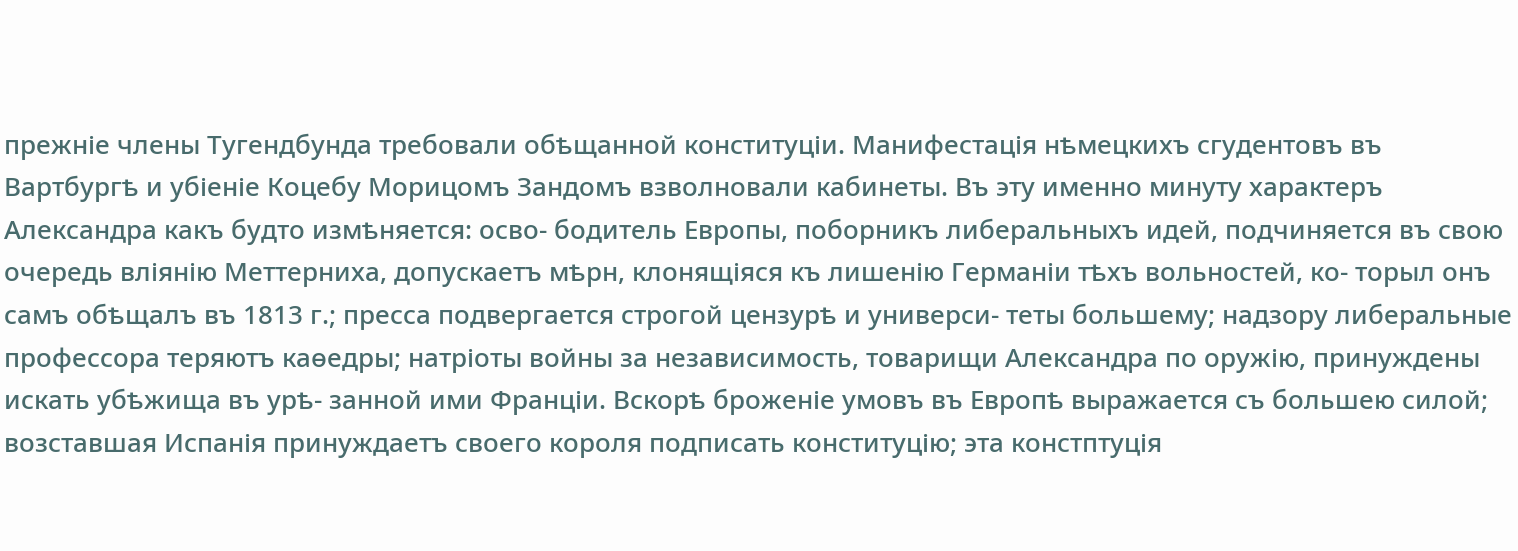прежніе члены Тугендбунда требовали обѣщанной конституціи. Манифестація нѣмецкихъ сгудентовъ въ Вартбургѣ и убіеніе Коцебу Морицомъ Зандомъ взволновали кабинеты. Въ эту именно минуту характеръ Александра какъ будто измѣняется: осво- бодитель Европы, поборникъ либеральныхъ идей, подчиняется въ свою очередь вліянію Меттерниха, допускаетъ мѣрн, клонящіяся къ лишенію Германіи тѣхъ вольностей, ко- торыл онъ самъ обѣщалъ въ 1813 г.; пресса подвергается строгой цензурѣ и универси- теты большему; надзору либеральные профессора теряютъ каѳедры; натріоты войны за независимость, товарищи Александра по оружію, принуждены искать убѣжища въ урѣ- занной ими Франціи. Вскорѣ броженіе умовъ въ Европѣ выражается съ большею силой; возставшая Испанія принуждаетъ своего короля подписать конституцію; эта констптуція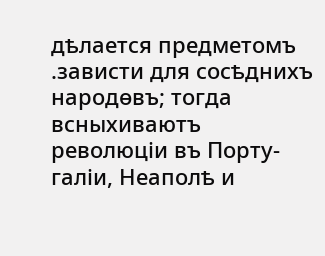дѣлается предметомъ .зависти для сосѣднихъ народѳвъ; тогда всныхиваютъ революціи въ Порту- галіи, Неаполѣ и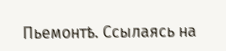Пьемонтѣ. Ссылаясь на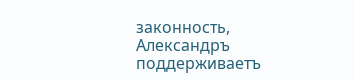законность, Александръ поддерживаетъ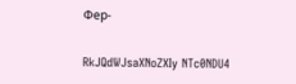Фер-

RkJQdWJsaXNoZXIy NTc0NDU4